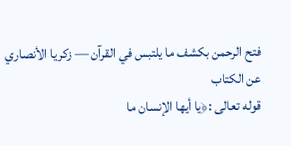فتح الرحمن بكشف ما يلتبس في القرآن — زكريا الأنصاري
عن الكتاب
قوله تعالى :﴿يا أيها الإنسان ما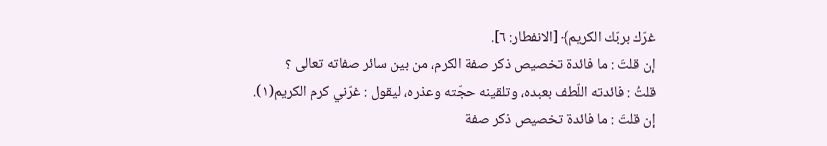غرّك بربّك الكريم﴾ [الانفطار: ٦].
إن قلتَ : ما فائدة تخصيص ذكر صفة الكرم، من بين سائر صفاته تعالى ؟
قلتُ : فائدته اللّطف بعبده، وتلقينه حجّته وعذره، ليقول : غرّني كرم الكريم(١).
إن قلتَ : ما فائدة تخصيص ذكر صفة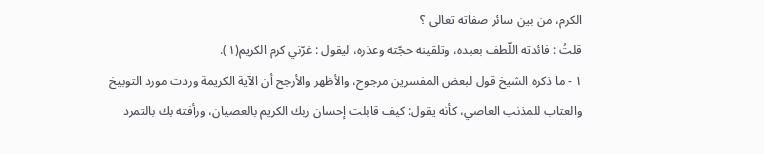الكرم، من بين سائر صفاته تعالى ؟
قلتُ : فائدته اللّطف بعبده، وتلقينه حجّته وعذره، ليقول : غرّني كرم الكريم(١).
١ - ما ذكره الشيخ قول لبعض المفسرين مرجوح، والأظهر والأرجح أن الآية الكريمة وردت مورد التوبيخ والعتاب للمذنب العاصي، كأنه يقول: كيف قابلت إحسان ربك الكريم بالعصيان، ورأفته بك بالتمرد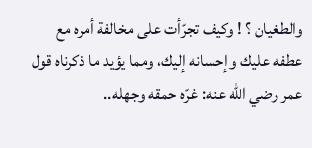والطغيان ؟ ! وكيف تجرّأت على مخالفة أمره مع عطفه عليك وإحسانه إليك، ومما يؤيد ما ذكرناه قول عمر رضي الله عنه: غرّه حمقه وجهله..